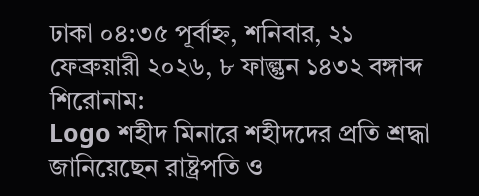ঢাকা ০৪:৩৫ পূর্বাহ্ন, শনিবার, ২১ ফেব্রুয়ারী ২০২৬, ৮ ফাল্গুন ১৪৩২ বঙ্গাব্দ
শিরোনাম:
Logo শহীদ মিনারে শহীদদের প্রতি শ্রদ্ধা জানিয়েছেন রাষ্ট্রপতি ও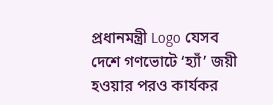প্রধানমন্ত্রী Logo যেসব দেশে গণভোটে ‘হ্যাঁ’ জয়ী হওয়ার পরও কার্যকর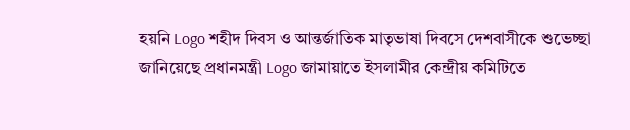হয়নি Logo শহীদ দিবস ও আন্তর্জাতিক মাতৃভাষা দিবসে দেশবাসীকে শুভেচ্ছা জানিয়েছে প্রধানমন্ত্রী Logo জামায়াতে ইসলামীর কেন্দ্রীয় কমিটিতে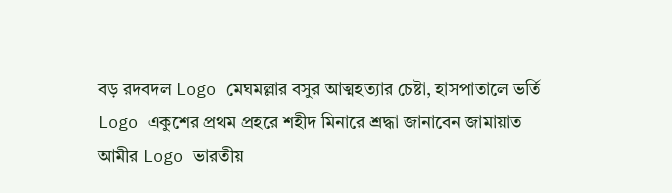বড় রদবদল Logo মেঘমল্লার বসুর আত্মহত্যার চেষ্টা, হাসপাতালে ভর্তি Logo একুশের প্রথম প্রহরে শহীদ মিনারে শ্রদ্ধা জানাবেন জামায়াত আমীর Logo ভারতীয়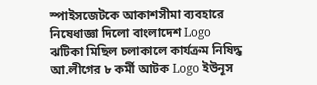স্পাইসজেটকে আকাশসীমা ব্যবহারে নিষেধাজ্ঞা দিলো বাংলাদেশ Logo ঝটিকা মিছিল চলাকালে কার্যক্রম নিষিদ্ধ আ.লীগের ৮ কর্মী আটক Logo ইউনূস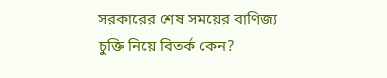সরকারের শেষ সময়ের বাণিজ্য চুক্তি নিয়ে বিতর্ক কেন?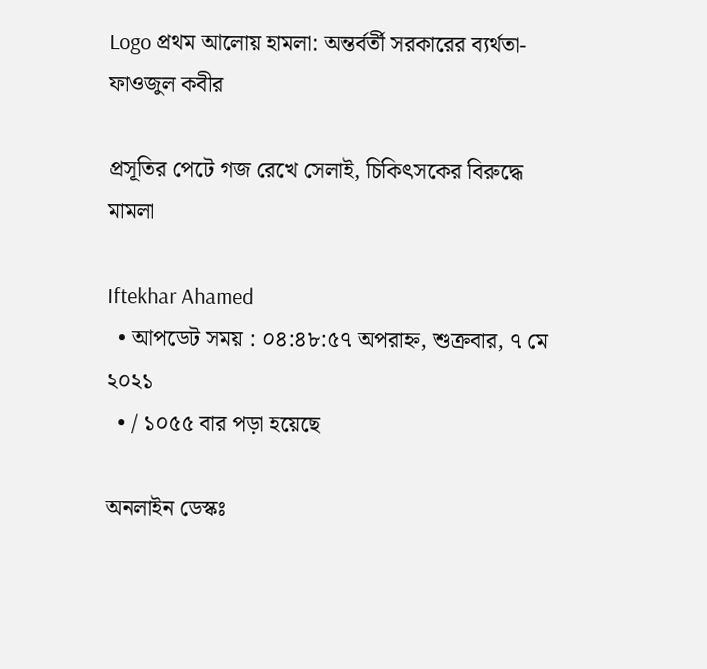Logo প্রথম আলোয় হামলা: অন্তর্বর্তী সরকারের ব্যর্থতা-ফাওজুল কবীর

প্রসূতির পেটে গজ রেখে সেলাই, চিকিৎসকের বিরুদ্ধে মামলা

Iftekhar Ahamed
  • আপডেট সময় : ০৪:৪৮:৫৭ অপরাহ্ন, শুক্রবার, ৭ মে ২০২১
  • / ১০৫৫ বার পড়া হয়েছে

অনলাইন ডেস্কঃ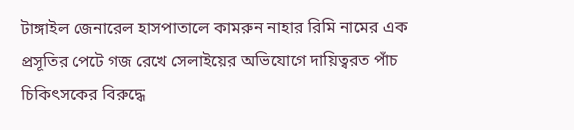টাঙ্গাইল জেনারেল হাসপাতালে কামরুন নাহার রিমি নামের এক প্রসূতির পেটে গজ রেখে সেলাইয়ের অভিযোগে দায়িত্বরত পাঁচ চিকিৎসকের বিরুদ্ধে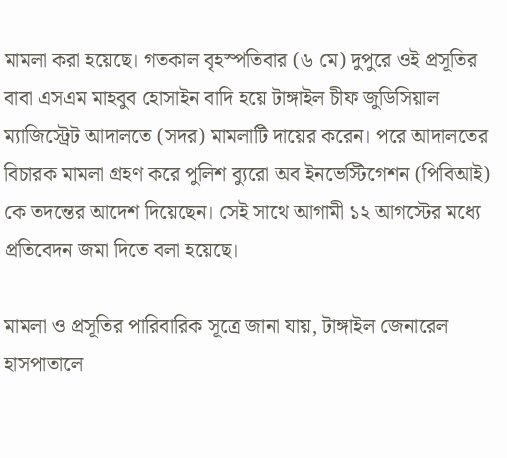মামলা করা হয়েছে। গতকাল বৃহস্পতিবার (৬ মে) দুপুরে ওই প্রসূতির বাবা এসএম মাহবুব হোসাইন বাদি হয়ে টাঙ্গাইল চীফ জুডিসিয়াল ম্যাজিস্ট্রেট আদালতে (সদর) মামলাটি দায়ের করেন। পরে আদালতের বিচারক মামলা গ্রহণ করে পুলিশ ব্যুরো অব ইনভেস্টিগেশন (পিবিআই) কে তদন্তের আদেশ দিয়েছেন। সেই সাথে আগামী ১২ আগস্টের মধ্যে প্রতিবেদন জমা দিতে বলা হয়েছে।

মামলা ও প্রসূতির পারিবারিক সূত্রে জানা যায়, টাঙ্গাইল জেনারেল হাসপাতালে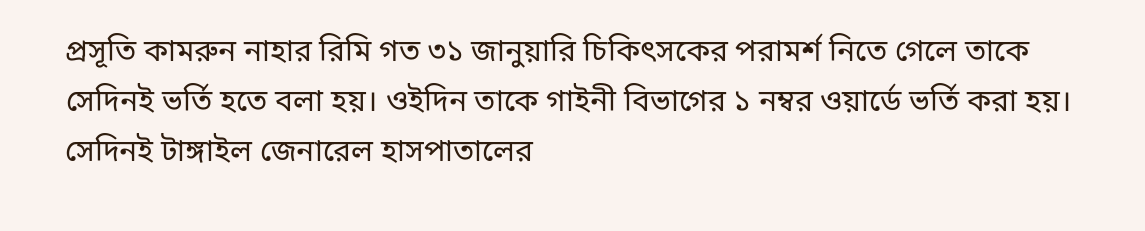প্রসূতি কামরুন নাহার রিমি গত ৩১ জানুয়ারি চিকিৎসকের পরামর্শ নিতে গেলে তাকে সেদিনই ভর্তি হতে বলা হয়। ওইদিন তাকে গাইনী বিভাগের ১ নম্বর ওয়ার্ডে ভর্তি করা হয়। সেদিনই টাঙ্গাইল জেনারেল হাসপাতালের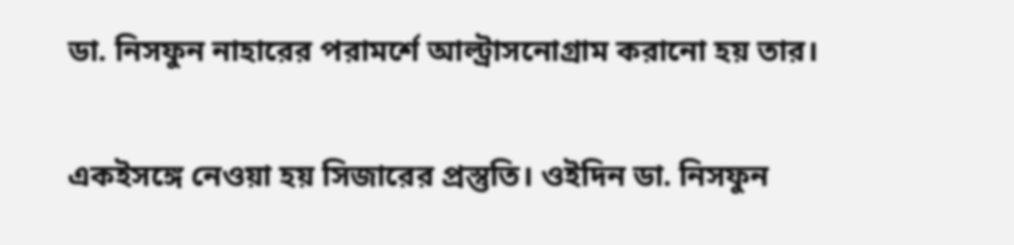ডা. নিসফুন নাহারের পরামর্শে আল্ট্রাসনোগ্রাম করানো হয় তার।

একইসঙ্গে নেওয়া হয় সিজারের প্রস্তুতি। ওইদিন ডা. নিসফুন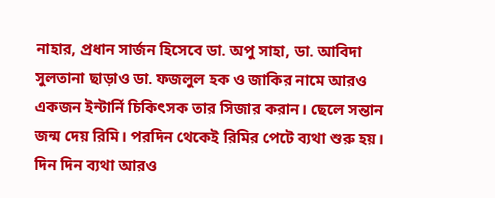নাহার, প্রধান সার্জন হিসেবে ডা. অপু সাহা, ডা. আবিদা সুলতানা ছাড়াও ডা. ফজলুল হক ও জাকির নামে আরও একজন ইন্টার্নি চিকিৎসক তার সিজার করান। ছেলে সন্তান জন্ম দেয় রিমি। পরদিন থেকেই রিমির পেটে ব্যথা শুরু হয়। দিন দিন ব্যথা আরও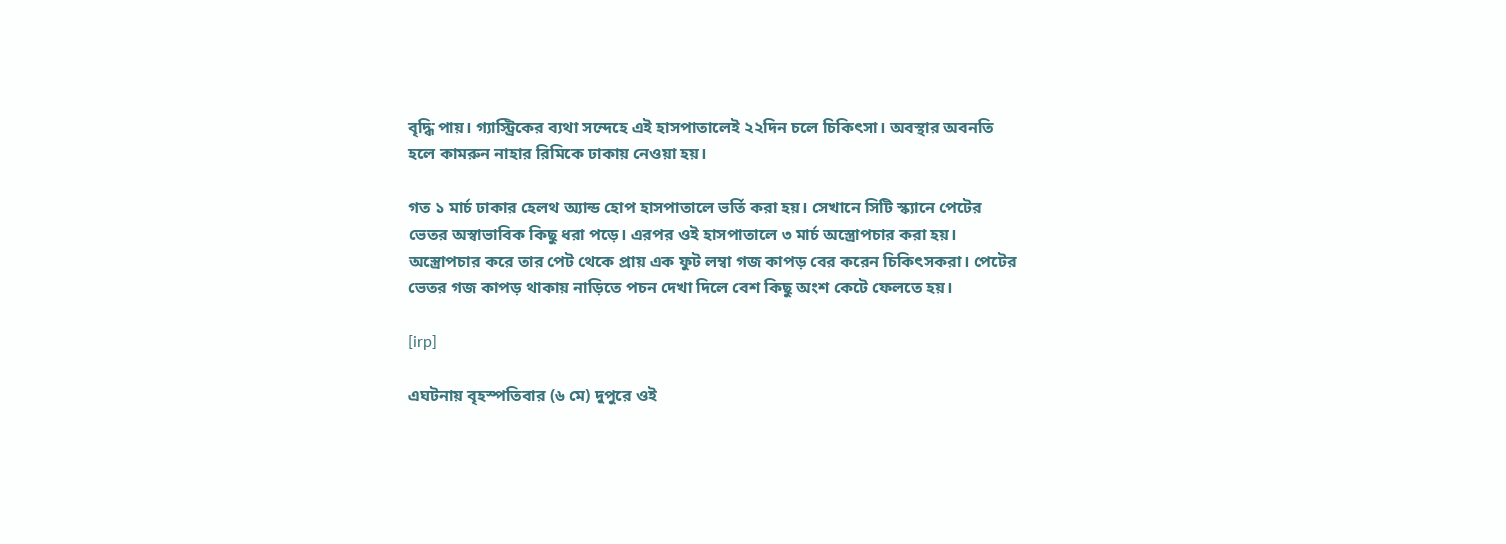বৃদ্ধি পায়। গ্যাস্ট্রিকের ব্যথা সন্দেহে এই হাসপাতালেই ২২দিন চলে চিকিৎসা। অবস্থার অবনতি হলে কামরুন নাহার রিমিকে ঢাকায় নেওয়া হয়।

গত ১ মার্চ ঢাকার হেলথ অ্যান্ড হোপ হাসপাতালে ভর্তি করা হয়। সেখানে সিটি স্ক্যানে পেটের ভেতর অস্বাভাবিক কিছু ধরা পড়ে। এরপর ওই হাসপাতালে ৩ মার্চ অস্ত্রোপচার করা হয়। অস্ত্রোপচার করে তার পেট থেকে প্রায় এক ফুট লম্বা গজ কাপড় বের করেন চিকিৎসকরা। পেটের ভেতর গজ কাপড় থাকায় নাড়িতে পচন দেখা দিলে বেশ কিছু অংশ কেটে ফেলতে হয়।

[irp]

এঘটনায় বৃহস্পতিবার (৬ মে) দুপুরে ওই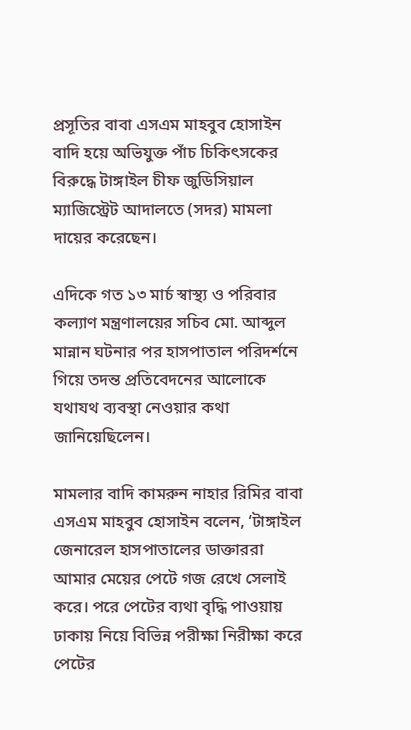প্রসূতির বাবা এসএম মাহবুব হোসাইন বাদি হয়ে অভিযুক্ত পাঁচ চিকিৎসকের বিরুদ্ধে টাঙ্গাইল চীফ জুডিসিয়াল ম্যাজিস্ট্রেট আদালতে (সদর) মামলা দায়ের করেছেন।

এদিকে গত ১৩ মার্চ স্বাস্থ্য ও পরিবার কল্যাণ মন্ত্রণালয়ের সচিব মো. আব্দুল মান্নান ঘটনার পর হাসপাতাল পরিদর্শনে গিয়ে তদন্ত প্রতিবেদনের আলোকে যথাযথ ব্যবস্থা নেওয়ার কথা জানিয়েছিলেন।

মামলার বাদি কামরুন নাহার রিমির বাবা এসএম মাহবুব হোসাইন বলেন, ‘টাঙ্গাইল জেনারেল হাসপাতালের ডাক্তাররা আমার মেয়ের পেটে গজ রেখে সেলাই করে। পরে পেটের ব্যথা বৃদ্ধি পাওয়ায় ঢাকায় নিয়ে বিভিন্ন পরীক্ষা নিরীক্ষা করে পেটের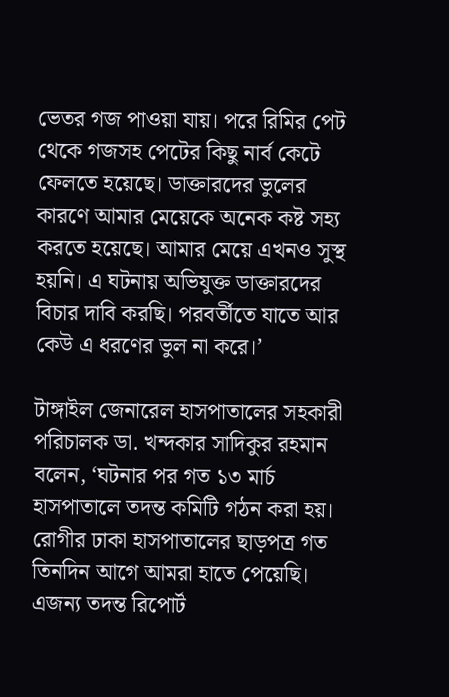ভেতর গজ পাওয়া যায়। পরে রিমির পেট থেকে গজসহ পেটের কিছু নার্ব কেটে ফেলতে হয়েছে। ডাক্তারদের ভুলের কারণে আমার মেয়েকে অনেক কষ্ট সহ্য করতে হয়েছে। আমার মেয়ে এখনও সুস্থ হয়নি। এ ঘটনায় অভিযুক্ত ডাক্তারদের বিচার দাবি করছি। পরবর্তীতে যাতে আর কেউ এ ধরণের ভুল না করে।’

টাঙ্গাইল জেনারেল হাসপাতালের সহকারী পরিচালক ডা. খন্দকার সাদিকুর রহমান বলেন, ‘ঘটনার পর গত ১৩ মার্চ হাসপাতালে তদন্ত কমিটি গঠন করা হয়। রোগীর ঢাকা হাসপাতালের ছাড়পত্র গত তিনদিন আগে আমরা হাতে পেয়েছি। এজন্য তদন্ত রিপোর্ট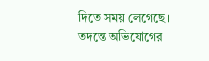দিতে সময় লেগেছে। তদন্তে অভিযোগের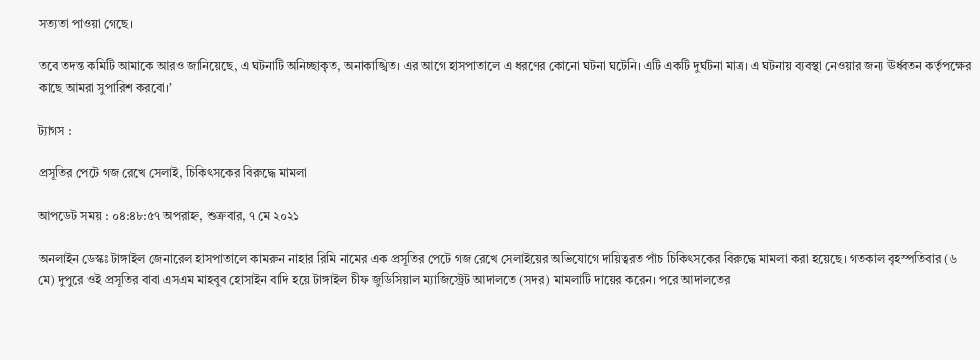সত্যতা পাওয়া গেছে।

তবে তদন্ত কমিটি আমাকে আরও জানিয়েছে, এ ঘটনাটি অনিচ্ছাকৃত, অনাকাঙ্খিত। এর আগে হাসপাতালে এ ধরণের কোনো ঘটনা ঘটেনি। এটি একটি দুর্ঘটনা মাত্র। এ ঘটনায় ব্যবস্থা নেওয়ার জন্য ঊর্ধ্বতন কর্তৃপক্ষের কাছে আমরা সুপারিশ করবো।’

ট্যাগস :

প্রসূতির পেটে গজ রেখে সেলাই, চিকিৎসকের বিরুদ্ধে মামলা

আপডেট সময় : ০৪:৪৮:৫৭ অপরাহ্ন, শুক্রবার, ৭ মে ২০২১

অনলাইন ডেস্কঃ টাঙ্গাইল জেনারেল হাসপাতালে কামরুন নাহার রিমি নামের এক প্রসূতির পেটে গজ রেখে সেলাইয়ের অভিযোগে দায়িত্বরত পাঁচ চিকিৎসকের বিরুদ্ধে মামলা করা হয়েছে। গতকাল বৃহস্পতিবার (৬ মে) দুপুরে ওই প্রসূতির বাবা এসএম মাহবুব হোসাইন বাদি হয়ে টাঙ্গাইল চীফ জুডিসিয়াল ম্যাজিস্ট্রেট আদালতে (সদর) মামলাটি দায়ের করেন। পরে আদালতের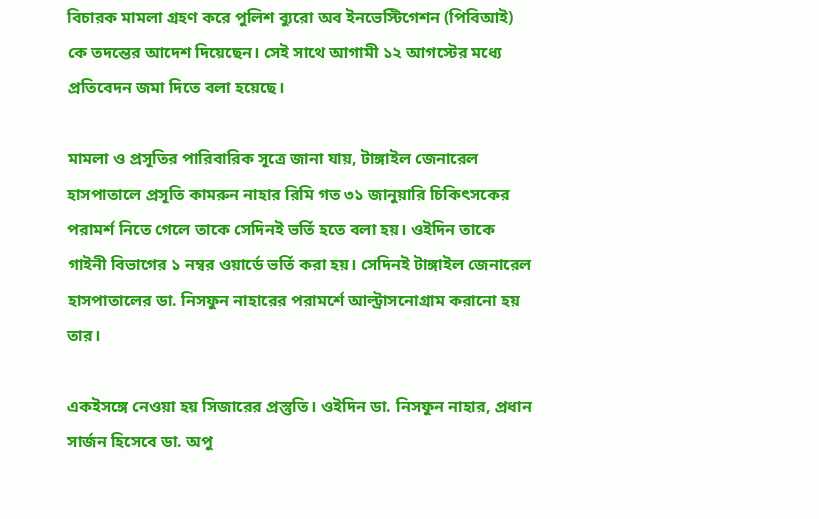বিচারক মামলা গ্রহণ করে পুলিশ ব্যুরো অব ইনভেস্টিগেশন (পিবিআই) কে তদন্তের আদেশ দিয়েছেন। সেই সাথে আগামী ১২ আগস্টের মধ্যে প্রতিবেদন জমা দিতে বলা হয়েছে।

মামলা ও প্রসূতির পারিবারিক সূত্রে জানা যায়, টাঙ্গাইল জেনারেল হাসপাতালে প্রসূতি কামরুন নাহার রিমি গত ৩১ জানুয়ারি চিকিৎসকের পরামর্শ নিতে গেলে তাকে সেদিনই ভর্তি হতে বলা হয়। ওইদিন তাকে গাইনী বিভাগের ১ নম্বর ওয়ার্ডে ভর্তি করা হয়। সেদিনই টাঙ্গাইল জেনারেল হাসপাতালের ডা. নিসফুন নাহারের পরামর্শে আল্ট্রাসনোগ্রাম করানো হয় তার।

একইসঙ্গে নেওয়া হয় সিজারের প্রস্তুতি। ওইদিন ডা. নিসফুন নাহার, প্রধান সার্জন হিসেবে ডা. অপু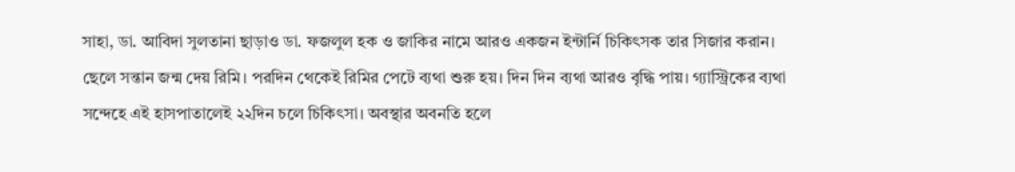সাহা, ডা. আবিদা সুলতানা ছাড়াও ডা. ফজলুল হক ও জাকির নামে আরও একজন ইন্টার্নি চিকিৎসক তার সিজার করান। ছেলে সন্তান জন্ম দেয় রিমি। পরদিন থেকেই রিমির পেটে ব্যথা শুরু হয়। দিন দিন ব্যথা আরও বৃদ্ধি পায়। গ্যাস্ট্রিকের ব্যথা সন্দেহে এই হাসপাতালেই ২২দিন চলে চিকিৎসা। অবস্থার অবনতি হলে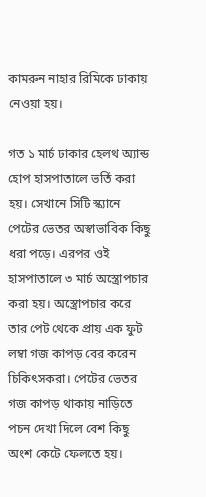কামরুন নাহার রিমিকে ঢাকায় নেওয়া হয়।

গত ১ মার্চ ঢাকার হেলথ অ্যান্ড হোপ হাসপাতালে ভর্তি করা হয়। সেখানে সিটি স্ক্যানে পেটের ভেতর অস্বাভাবিক কিছু ধরা পড়ে। এরপর ওই হাসপাতালে ৩ মার্চ অস্ত্রোপচার করা হয়। অস্ত্রোপচার করে তার পেট থেকে প্রায় এক ফুট লম্বা গজ কাপড় বের করেন চিকিৎসকরা। পেটের ভেতর গজ কাপড় থাকায় নাড়িতে পচন দেখা দিলে বেশ কিছু অংশ কেটে ফেলতে হয়।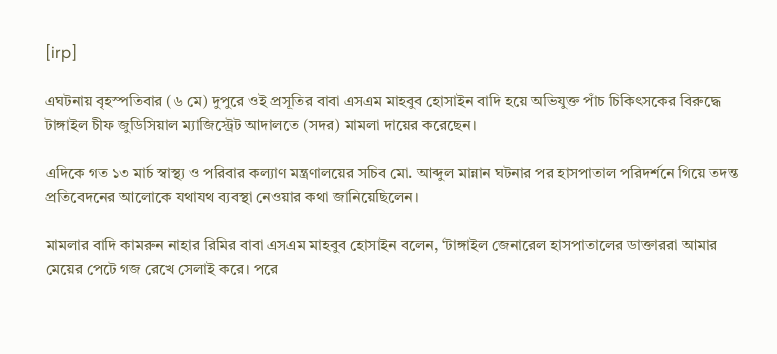[irp]

এঘটনায় বৃহস্পতিবার (৬ মে) দুপুরে ওই প্রসূতির বাবা এসএম মাহবুব হোসাইন বাদি হয়ে অভিযুক্ত পাঁচ চিকিৎসকের বিরুদ্ধে টাঙ্গাইল চীফ জুডিসিয়াল ম্যাজিস্ট্রেট আদালতে (সদর) মামলা দায়ের করেছেন।

এদিকে গত ১৩ মার্চ স্বাস্থ্য ও পরিবার কল্যাণ মন্ত্রণালয়ের সচিব মো. আব্দুল মান্নান ঘটনার পর হাসপাতাল পরিদর্শনে গিয়ে তদন্ত প্রতিবেদনের আলোকে যথাযথ ব্যবস্থা নেওয়ার কথা জানিয়েছিলেন।

মামলার বাদি কামরুন নাহার রিমির বাবা এসএম মাহবুব হোসাইন বলেন, ‘টাঙ্গাইল জেনারেল হাসপাতালের ডাক্তাররা আমার মেয়ের পেটে গজ রেখে সেলাই করে। পরে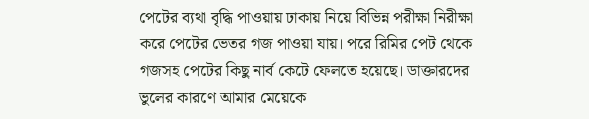পেটের ব্যথা বৃদ্ধি পাওয়ায় ঢাকায় নিয়ে বিভিন্ন পরীক্ষা নিরীক্ষা করে পেটের ভেতর গজ পাওয়া যায়। পরে রিমির পেট থেকে গজসহ পেটের কিছু নার্ব কেটে ফেলতে হয়েছে। ডাক্তারদের ভুলের কারণে আমার মেয়েকে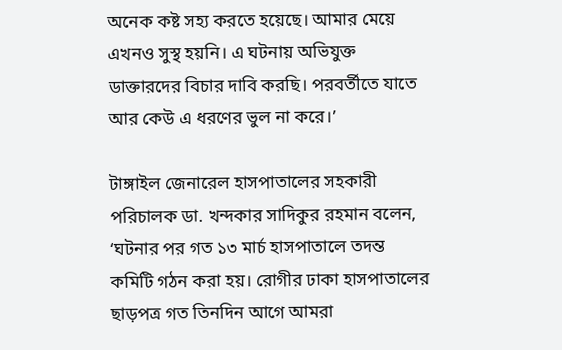অনেক কষ্ট সহ্য করতে হয়েছে। আমার মেয়ে এখনও সুস্থ হয়নি। এ ঘটনায় অভিযুক্ত ডাক্তারদের বিচার দাবি করছি। পরবর্তীতে যাতে আর কেউ এ ধরণের ভুল না করে।’

টাঙ্গাইল জেনারেল হাসপাতালের সহকারী পরিচালক ডা. খন্দকার সাদিকুর রহমান বলেন, ‘ঘটনার পর গত ১৩ মার্চ হাসপাতালে তদন্ত কমিটি গঠন করা হয়। রোগীর ঢাকা হাসপাতালের ছাড়পত্র গত তিনদিন আগে আমরা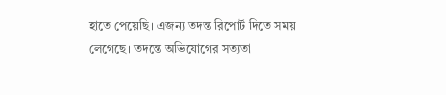হাতে পেয়েছি। এজন্য তদন্ত রিপোর্ট দিতে সময় লেগেছে। তদন্তে অভিযোগের সত্যতা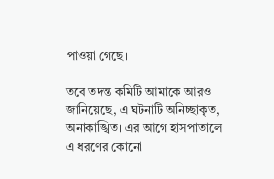পাওয়া গেছে।

তবে তদন্ত কমিটি আমাকে আরও জানিয়েছে, এ ঘটনাটি অনিচ্ছাকৃত, অনাকাঙ্খিত। এর আগে হাসপাতালে এ ধরণের কোনো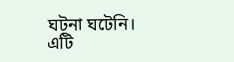ঘটনা ঘটেনি। এটি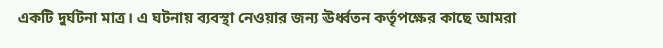একটি দুর্ঘটনা মাত্র। এ ঘটনায় ব্যবস্থা নেওয়ার জন্য ঊর্ধ্বতন কর্তৃপক্ষের কাছে আমরা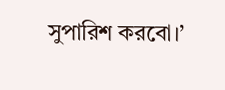সুপারিশ করবো।’